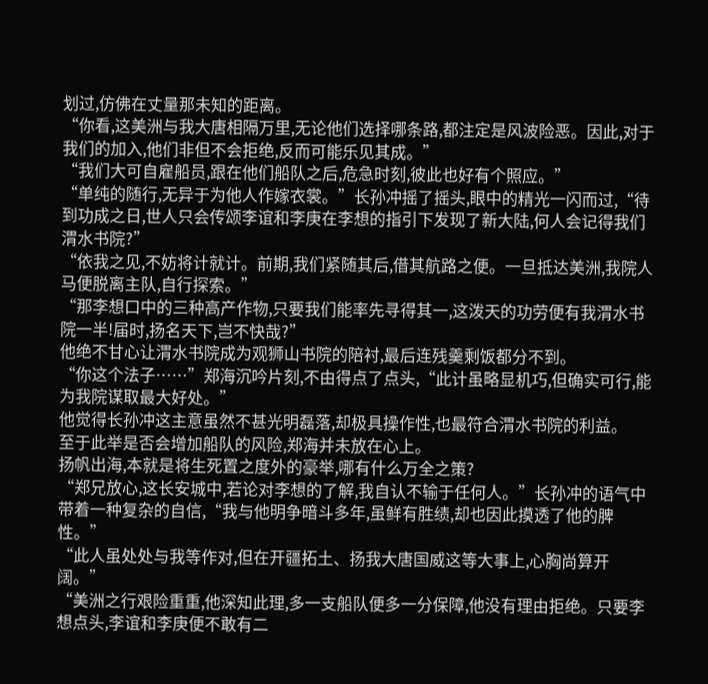划过,仿佛在丈量那未知的距离。
“你看,这美洲与我大唐相隔万里,无论他们选择哪条路,都注定是风波险恶。因此,对于我们的加入,他们非但不会拒绝,反而可能乐见其成。”
“我们大可自雇船员,跟在他们船队之后,危急时刻,彼此也好有个照应。”
“单纯的随行,无异于为他人作嫁衣裳。”长孙冲摇了摇头,眼中的精光一闪而过,“待到功成之日,世人只会传颂李谊和李庚在李想的指引下发现了新大陆,何人会记得我们渭水书院?”
“依我之见,不妨将计就计。前期,我们紧随其后,借其航路之便。一旦抵达美洲,我院人马便脱离主队,自行探索。”
“那李想口中的三种高产作物,只要我们能率先寻得其一,这泼天的功劳便有我渭水书院一半!届时,扬名天下,岂不快哉?”
他绝不甘心让渭水书院成为观狮山书院的陪衬,最后连残羹剩饭都分不到。
“你这个法子……”郑海沉吟片刻,不由得点了点头,“此计虽略显机巧,但确实可行,能为我院谋取最大好处。”
他觉得长孙冲这主意虽然不甚光明磊落,却极具操作性,也最符合渭水书院的利益。
至于此举是否会增加船队的风险,郑海并未放在心上。
扬帆出海,本就是将生死置之度外的豪举,哪有什么万全之策?
“郑兄放心,这长安城中,若论对李想的了解,我自认不输于任何人。”长孙冲的语气中带着一种复杂的自信,“我与他明争暗斗多年,虽鲜有胜绩,却也因此摸透了他的脾性。”
“此人虽处处与我等作对,但在开疆拓土、扬我大唐国威这等大事上,心胸尚算开阔。”
“美洲之行艰险重重,他深知此理,多一支船队便多一分保障,他没有理由拒绝。只要李想点头,李谊和李庚便不敢有二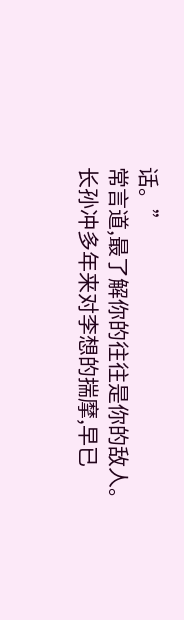话。”
常言道,最了解你的往往是你的敌人。
长孙冲多年来对李想的揣摩,早已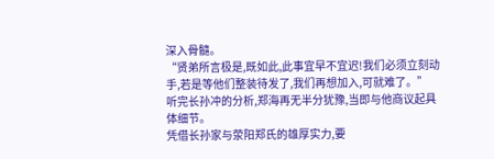深入骨髓。
“贤弟所言极是,既如此,此事宜早不宜迟!我们必须立刻动手,若是等他们整装待发了,我们再想加入,可就难了。”
听完长孙冲的分析,郑海再无半分犹豫,当即与他商议起具体细节。
凭借长孙家与荥阳郑氏的雄厚实力,要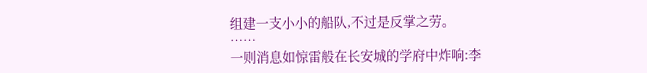组建一支小小的船队,不过是反掌之劳。
……
一则消息如惊雷般在长安城的学府中炸响:李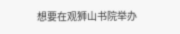想要在观狮山书院举办